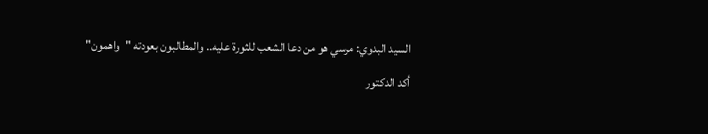السيد البدوي: مرسي هو من دعا الشعب للثورة عليه.. والمطالبون بعودته "واهمون"
أكد الدكتور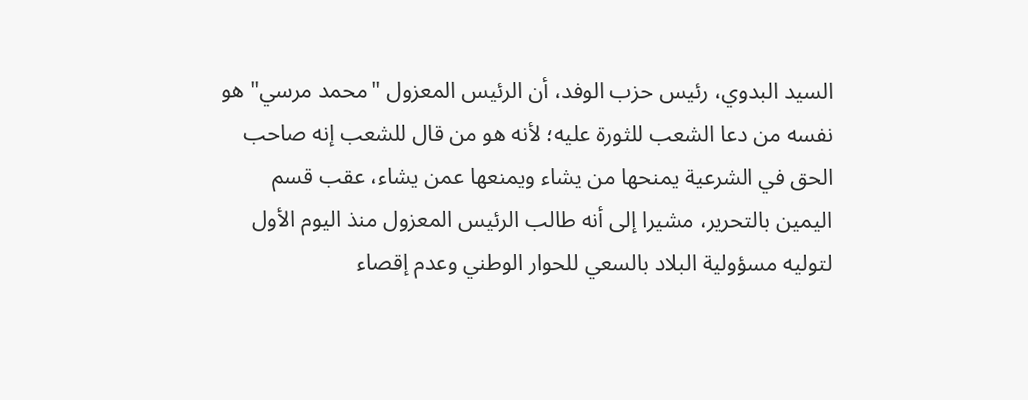السيد البدوي، رئيس حزب الوفد، أن الرئيس المعزول "محمد مرسي" هو نفسه من دعا الشعب للثورة عليه؛ لأنه هو من قال للشعب إنه صاحب الحق في الشرعية يمنحها من يشاء ويمنعها عمن يشاء، عقب قسم اليمين بالتحرير، مشيرا إلى أنه طالب الرئيس المعزول منذ اليوم الأول لتوليه مسؤولية البلاد بالسعي للحوار الوطني وعدم إقصاء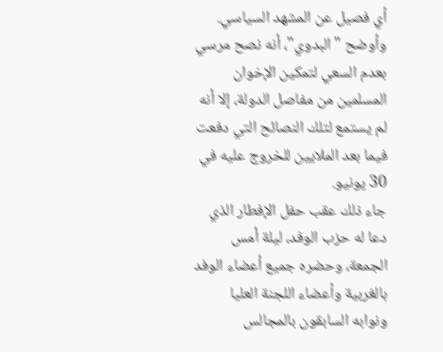أي فصيل عن المشهد السياسي.
وأوضح "البدوي"، أنه نصح مرسي بعدم السعي لتمكين الإخوان المسلمين من مفاصل الدولة، إلا أنه لم يستمع لتلك النصائح التي دفعت فيما بعد الملايين للخروج عليه في 30 يونيو.
جاء ذلك عقب حفل الإفطار الذي دعا له حزب الوفد، ليلة أمس الجمعة، وحضره جميع أعضاء الوفد بالغربية وأعضاء اللجنة العليا ونوابه السابقون بالمجالس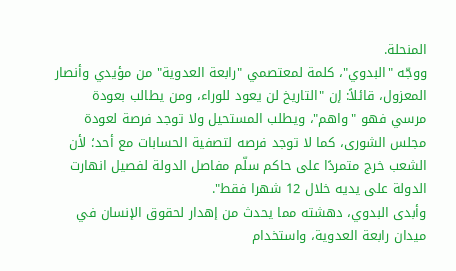المنحلة.
ووجّه "البدوي"، كلمة لمعتصمي "رابعة العدوية" من مؤيدي وأنصار المعزول، قائلاً: إن "التاريخ لن يعود للوراء، ومن يطالب بعودة مرسي فهو "واهم"، ويطلب المستحيل ولا توجد فرصة لعودة مجلس الشورى، كما لا توجد فرصه لتصفية الحسابات مع أحد؛ لأن الشعب خرج متمردًا على حاكم سلّم مفاصل الدولة لفصيل انهارت الدولة على يديه خلال 12 شهرا فقط".
وأبدى البدوي، دهشته مما يحدث من إهدار لحقوق الإنسان في ميدان رابعة العدوية، واستخدام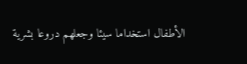الأطفال استخداما سيئا وجعلهم دروعا بشرية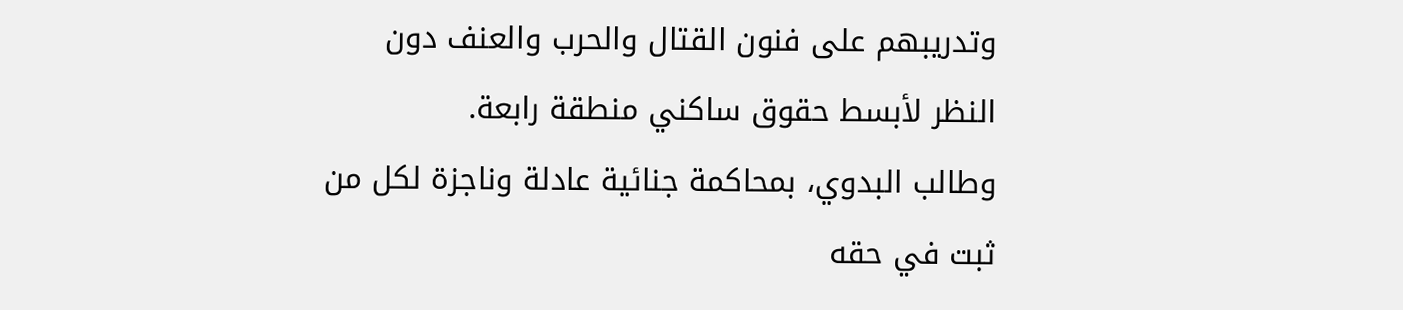وتدريبهم على فنون القتال والحرب والعنف دون النظر لأبسط حقوق ساكني منطقة رابعة.
وطالب البدوي، بمحاكمة جنائية عادلة وناجزة لكل من ثبت في حقه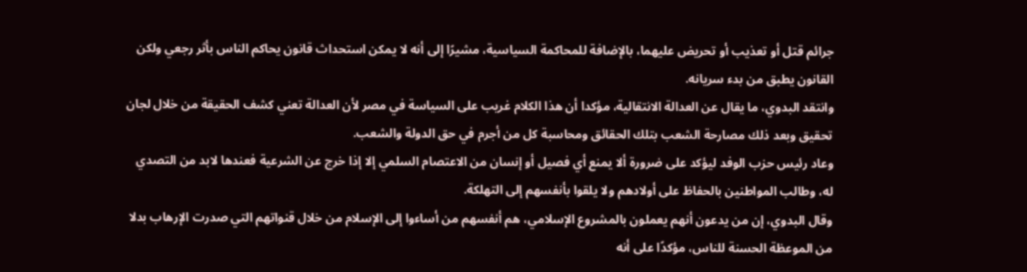جرائم قتل أو تعذيب أو تحريض عليهما، بالإضافة للمحاكمة السياسية، مشيرًا إلى أنه لا يمكن استحداث قانون يحاكم الناس بأثر رجعي ولكن القانون يطبق من بدء سريانه.
وانتقد البدوي، ما يقال عن العدالة الانتقالية، مؤكدا أن هذا الكلام غريب على السياسة في مصر لأن العدالة تعني كشف الحقيقة من خلال لجان تحقيق وبعد ذلك مصارحة الشعب بتلك الحقائق ومحاسبة كل من أجرم في حق الدولة والشعب.
وعاد رئيس حزب الوفد ليؤكد على ضرورة ألا يمنع أي فصيل أو إنسان من الاعتصام السلمي إلا إذا خرج عن الشرعية فعندها لابد من التصدي له، وطالب المواطنين بالحفاظ على أولادهم ولا يلقوا بأنفسهم إلى التهلكة.
وقال البدوي، إن من يدعون أنهم يعملون بالمشروع الإسلامي، هم أنفسهم من أساءوا إلى الإسلام من خلال قنواتهم التي صدرت الإرهاب بدلا من الموعظة الحسنة للناس، مؤكدًا على أنه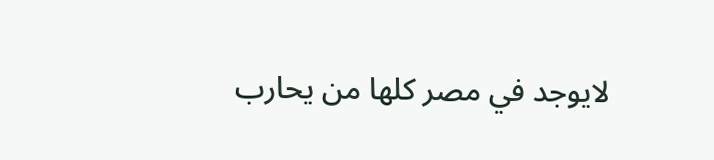لايوجد في مصر كلها من يحارب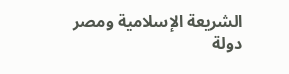الشريعة الإسلامية ومصر دولة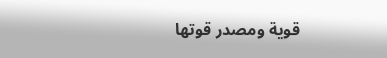قوية ومصدر قوتها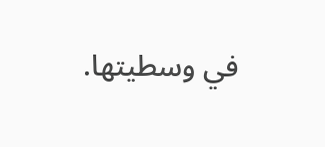في وسطيتها.